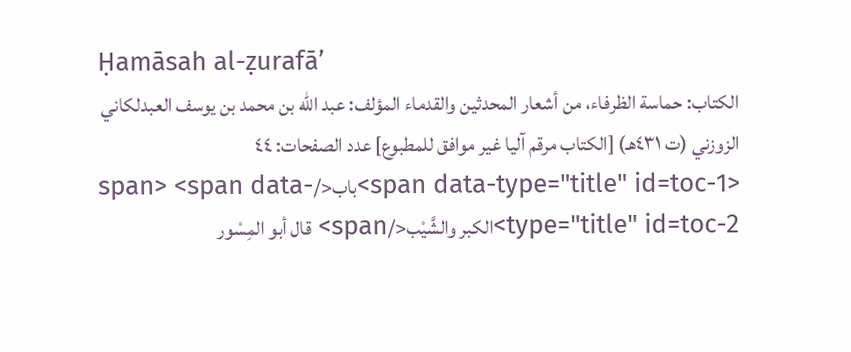Ḥamāsah al-ẓurafāʼ
الكتاب: حماسة الظرفاء، من أشعار المحدثين والقدماء المؤلف: عبد الله بن محمد بن يوسف العبدلكاني الزوزني (ت ٤٣١هـ) [الكتاب مرقم آليا غير موافق للمطبوع] عدد الصفحات: ٤٤
<span data-type="title" id=toc-1>باب</span> <span data-type="title" id=toc-2>الكبر والشَّيْب</span> قال أبو المِسْور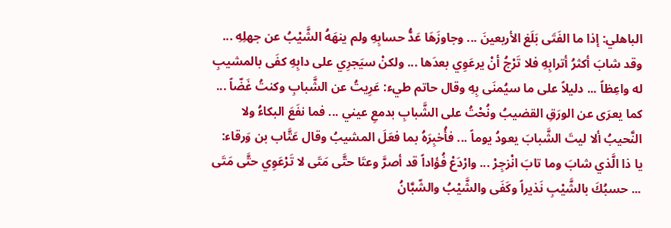الباهلي: إذا ما الفَتَى بَلَغ الأربعينَ ... وجاوزَهَا عَدُّ حسابِهِ ولم ينهَهُ الشَّيْبُ عن جهلِهِ ... وقد شابَ أكثرُ أترابِهِ فلا تَرْجُ أنْ يرعَوِي بعدَها ... ولكنْ سيَجرِي على دابِهِ كفَى بالمشيبِ له واعِظاً ... دليلاً على ما سيُمنَى بِهِ وقال حاتم طيء: عَرِيتُ عن الشَّبابِ وكنتُ غَضّاً ... كما يعرَى عن الورَقِ القضيبُ ونُحْتُ على الشَّبابِ بدمعِ عيني ... فما نفَعَ البكاءُ ولا النَّحيبُ ألا ليتَ الشَّبابَ يعودُ يوماً ... فأُخبِرَهُ بما فعَلَ المشيبُ وقال عَتَّاب بن وَرقاء: يا ذا الَّذي شابَ وما تابَ انْزجِرْ ... وارْدَعْ فُؤاداً قد أصرَّ وعتَا حتَّى مَتَى لا تَرْعَوِي حتَّى مَتَى ... حسبُكَ بالشَّيْبِ نَذيراً وكَفَى والشَّيْبُ والشّبَّانُ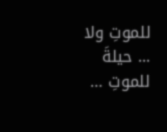للموتِ ولا ... حيلةَ للموتِ …